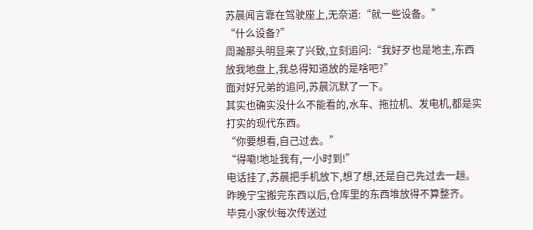苏晨闻言靠在驾驶座上,无奈道:“就一些设备。”
“什么设备?”
周瀚那头明显来了兴致,立刻追问:“我好歹也是地主,东西放我地盘上,我总得知道放的是啥吧?”
面对好兄弟的追问,苏晨沉默了一下。
其实也确实没什么不能看的,水车、拖拉机、发电机,都是实打实的现代东西。
“你要想看,自己过去。”
“得嘞!地址我有,一小时到!”
电话挂了,苏晨把手机放下,想了想,还是自己先过去一趟。
昨晚宁宝搬完东西以后,仓库里的东西堆放得不算整齐。
毕竟小家伙每次传送过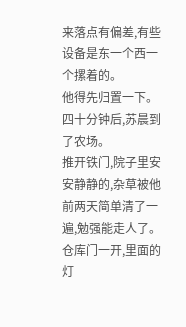来落点有偏差,有些设备是东一个西一个摞着的。
他得先归置一下。
四十分钟后,苏晨到了农场。
推开铁门,院子里安安静静的,杂草被他前两天简单清了一遍,勉强能走人了。
仓库门一开,里面的灯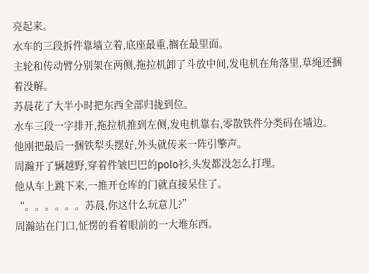亮起来。
水车的三段拆件靠墙立着,底座最重,搁在最里面。
主轮和传动臂分别架在两侧,拖拉机卸了斗放中间,发电机在角落里,草绳还捆着没解。
苏晨花了大半小时把东西全部归拢到位。
水车三段一字排开,拖拉机推到左侧,发电机靠右,零散铁件分类码在墙边。
他刚把最后一捆铁犁头摆好,外头就传来一阵引擎声。
周瀚开了辆越野,穿着件皱巴巴的polo衫,头发都没怎么打理。
他从车上跳下来,一推开仓库的门就直接呆住了。
“。。。。。。苏晨,你这什么玩意儿?”
周瀚站在门口,怔愣的看着眼前的一大堆东西。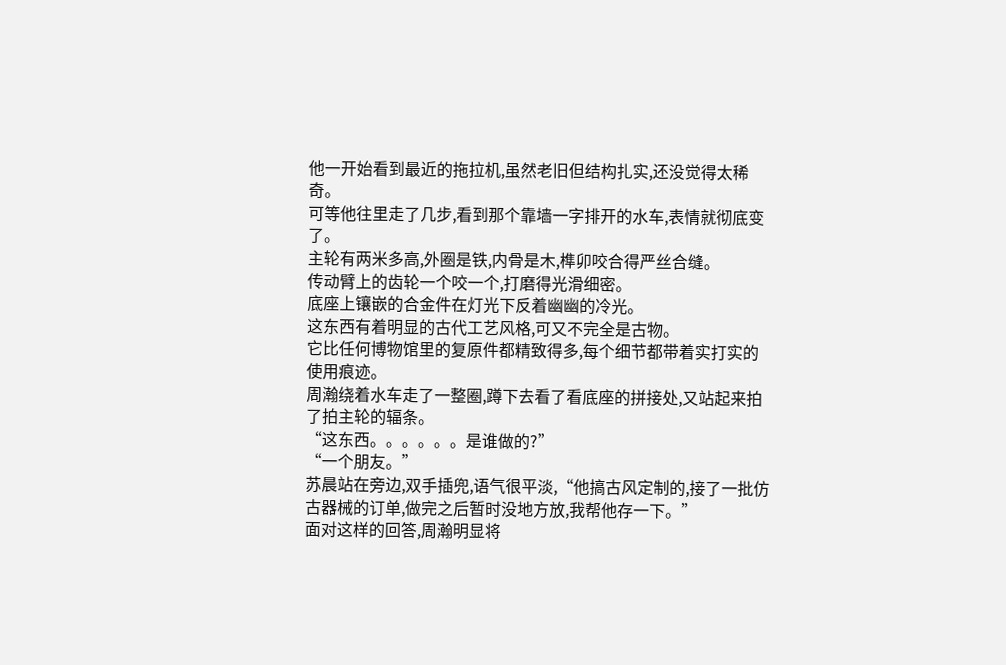他一开始看到最近的拖拉机,虽然老旧但结构扎实,还没觉得太稀奇。
可等他往里走了几步,看到那个靠墙一字排开的水车,表情就彻底变了。
主轮有两米多高,外圈是铁,内骨是木,榫卯咬合得严丝合缝。
传动臂上的齿轮一个咬一个,打磨得光滑细密。
底座上镶嵌的合金件在灯光下反着幽幽的冷光。
这东西有着明显的古代工艺风格,可又不完全是古物。
它比任何博物馆里的复原件都精致得多,每个细节都带着实打实的使用痕迹。
周瀚绕着水车走了一整圈,蹲下去看了看底座的拼接处,又站起来拍了拍主轮的辐条。
“这东西。。。。。。是谁做的?”
“一个朋友。”
苏晨站在旁边,双手插兜,语气很平淡,“他搞古风定制的,接了一批仿古器械的订单,做完之后暂时没地方放,我帮他存一下。”
面对这样的回答,周瀚明显将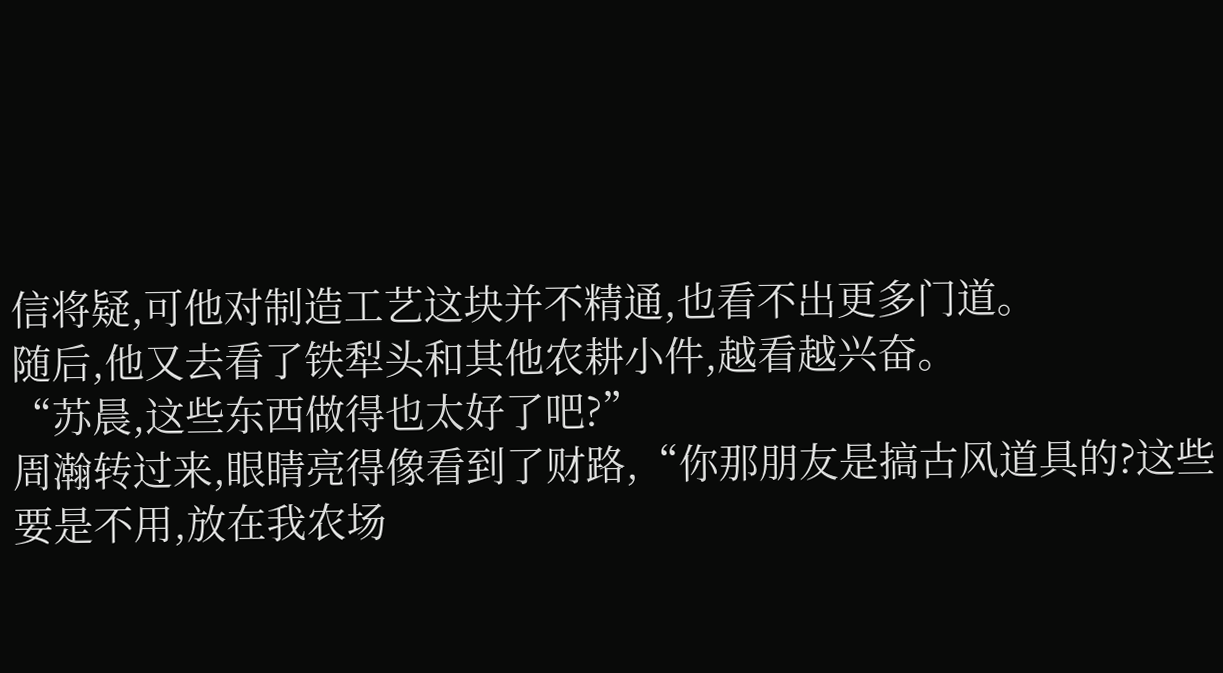信将疑,可他对制造工艺这块并不精通,也看不出更多门道。
随后,他又去看了铁犁头和其他农耕小件,越看越兴奋。
“苏晨,这些东西做得也太好了吧?”
周瀚转过来,眼睛亮得像看到了财路,“你那朋友是搞古风道具的?这些要是不用,放在我农场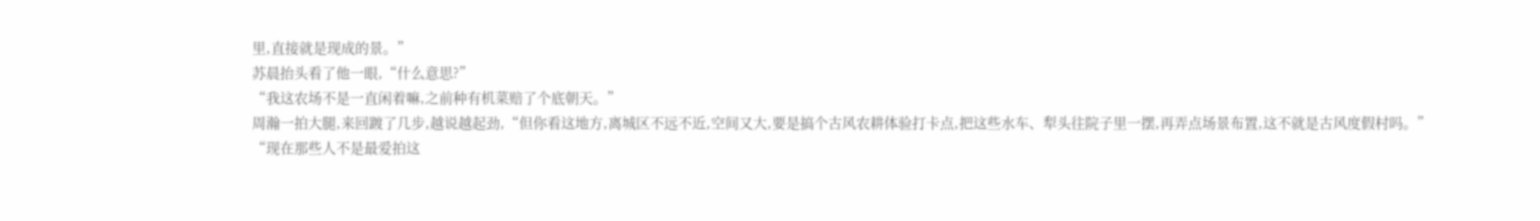里,直接就是现成的景。”
苏晨抬头看了他一眼,“什么意思?”
“我这农场不是一直闲着嘛,之前种有机菜赔了个底朝天。”
周瀚一拍大腿,来回踱了几步,越说越起劲,“但你看这地方,离城区不远不近,空间又大,要是搞个古风农耕体验打卡点,把这些水车、犁头往院子里一摆,再弄点场景布置,这不就是古风度假村吗。”
“现在那些人不是最爱拍这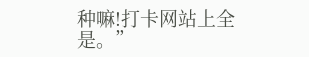种嘛!打卡网站上全是。”